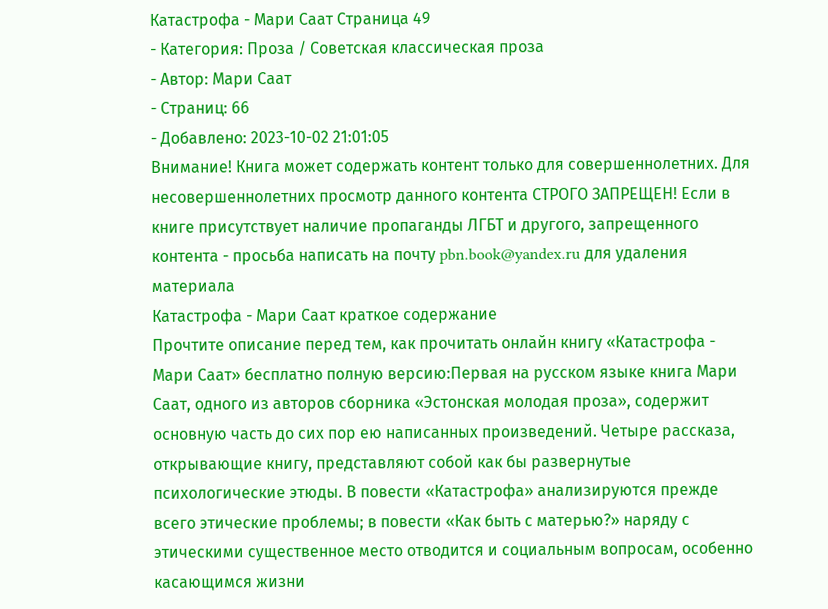Катастрофа - Мари Саат Страница 49
- Категория: Проза / Советская классическая проза
- Автор: Мари Саат
- Страниц: 66
- Добавлено: 2023-10-02 21:01:05
Внимание! Книга может содержать контент только для совершеннолетних. Для несовершеннолетних просмотр данного контента СТРОГО ЗАПРЕЩЕН! Если в книге присутствует наличие пропаганды ЛГБТ и другого, запрещенного контента - просьба написать на почту pbn.book@yandex.ru для удаления материала
Катастрофа - Мари Саат краткое содержание
Прочтите описание перед тем, как прочитать онлайн книгу «Катастрофа - Мари Саат» бесплатно полную версию:Первая на русском языке книга Мари Саат, одного из авторов сборника «Эстонская молодая проза», содержит основную часть до сих пор ею написанных произведений. Четыре рассказа, открывающие книгу, представляют собой как бы развернутые психологические этюды. В повести «Катастрофа» анализируются прежде всего этические проблемы; в повести «Как быть с матерью?» наряду с этическими существенное место отводится и социальным вопросам, особенно касающимся жизни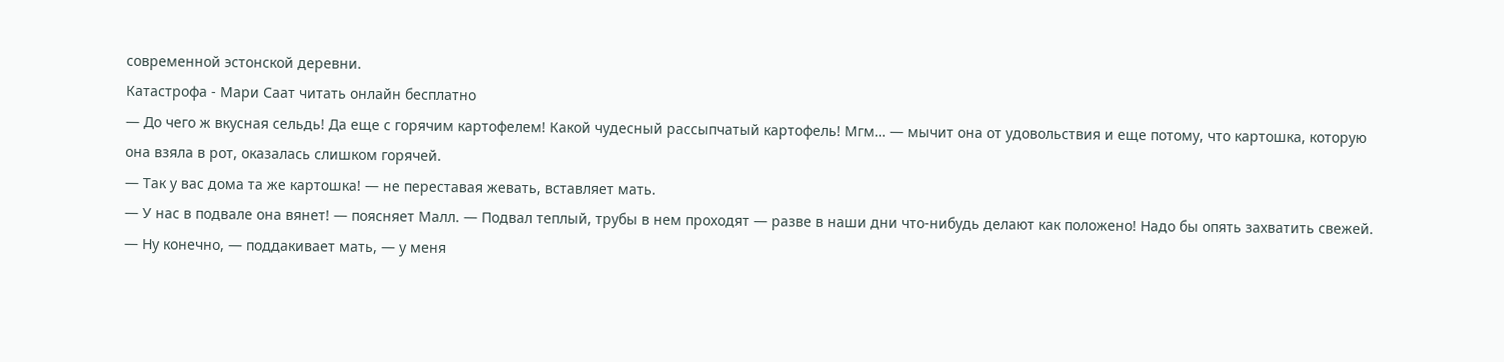современной эстонской деревни.
Катастрофа - Мари Саат читать онлайн бесплатно
— До чего ж вкусная сельдь! Да еще с горячим картофелем! Какой чудесный рассыпчатый картофель! Мгм… — мычит она от удовольствия и еще потому, что картошка, которую она взяла в рот, оказалась слишком горячей.
— Так у вас дома та же картошка! — не переставая жевать, вставляет мать.
— У нас в подвале она вянет! — поясняет Малл. — Подвал теплый, трубы в нем проходят — разве в наши дни что-нибудь делают как положено! Надо бы опять захватить свежей.
— Ну конечно, — поддакивает мать, — у меня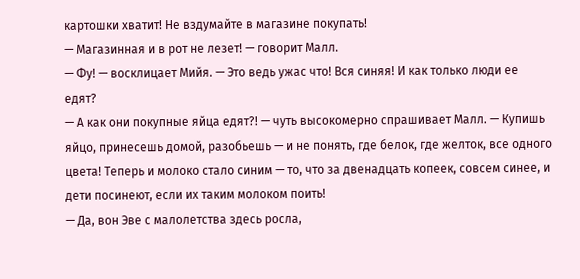картошки хватит! Не вздумайте в магазине покупать!
— Магазинная и в рот не лезет! — говорит Малл.
— Фу! — восклицает Мийя. — Это ведь ужас что! Вся синяя! И как только люди ее едят?
— А как они покупные яйца едят?! — чуть высокомерно спрашивает Малл. — Купишь яйцо, принесешь домой, разобьешь — и не понять, где белок, где желток, все одного цвета! Теперь и молоко стало синим — то, что за двенадцать копеек, совсем синее, и дети посинеют, если их таким молоком поить!
— Да, вон Эве с малолетства здесь росла,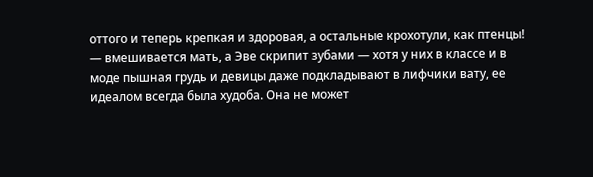оттого и теперь крепкая и здоровая, а остальные крохотули, как птенцы! — вмешивается мать, а Эве скрипит зубами — хотя у них в классе и в моде пышная грудь и девицы даже подкладывают в лифчики вату, ее идеалом всегда была худоба. Она не может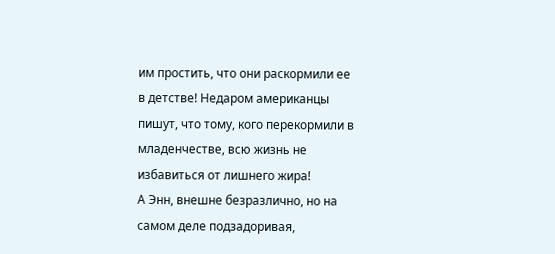им простить, что они раскормили ее в детстве! Недаром американцы пишут, что тому, кого перекормили в младенчестве, всю жизнь не избавиться от лишнего жира!
А Энн, внешне безразлично, но на самом деле подзадоривая,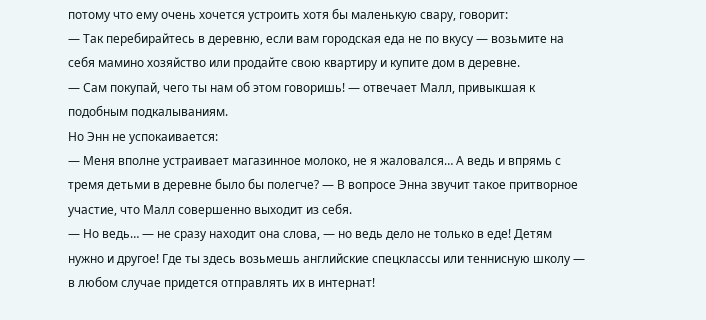потому что ему очень хочется устроить хотя бы маленькую свару, говорит:
— Так перебирайтесь в деревню, если вам городская еда не по вкусу — возьмите на себя мамино хозяйство или продайте свою квартиру и купите дом в деревне.
— Сам покупай, чего ты нам об этом говоришь! — отвечает Малл, привыкшая к подобным подкалываниям.
Но Энн не успокаивается:
— Меня вполне устраивает магазинное молоко, не я жаловался… А ведь и впрямь с тремя детьми в деревне было бы полегче? — В вопросе Энна звучит такое притворное участие, что Малл совершенно выходит из себя.
— Но ведь… — не сразу находит она слова, — но ведь дело не только в еде! Детям нужно и другое! Где ты здесь возьмешь английские спецклассы или теннисную школу — в любом случае придется отправлять их в интернат!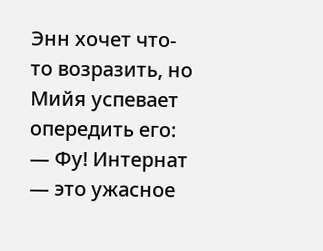Энн хочет что-то возразить, но Мийя успевает опередить его:
— Фу! Интернат — это ужасное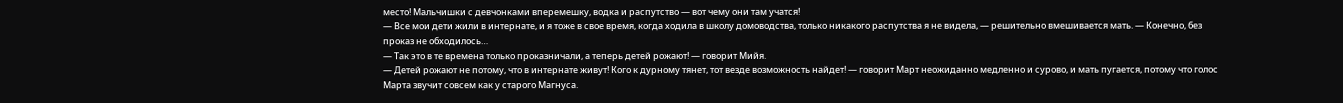место! Мальчишки с девчонками вперемешку, водка и распутство — вот чему они там учатся!
— Все мои дети жили в интернате, и я тоже в свое время, когда ходила в школу домоводства, только никакого распутства я не видела, — решительно вмешивается мать. — Конечно, без проказ не обходилось…
— Так это в те времена только проказничали, а теперь детей рожают! — говорит Мийя.
— Детей рожают не потому, что в интернате живут! Кого к дурному тянет, тот везде возможность найдет! — говорит Март неожиданно медленно и сурово, и мать пугается, потому что голос Марта звучит совсем как у старого Магнуса.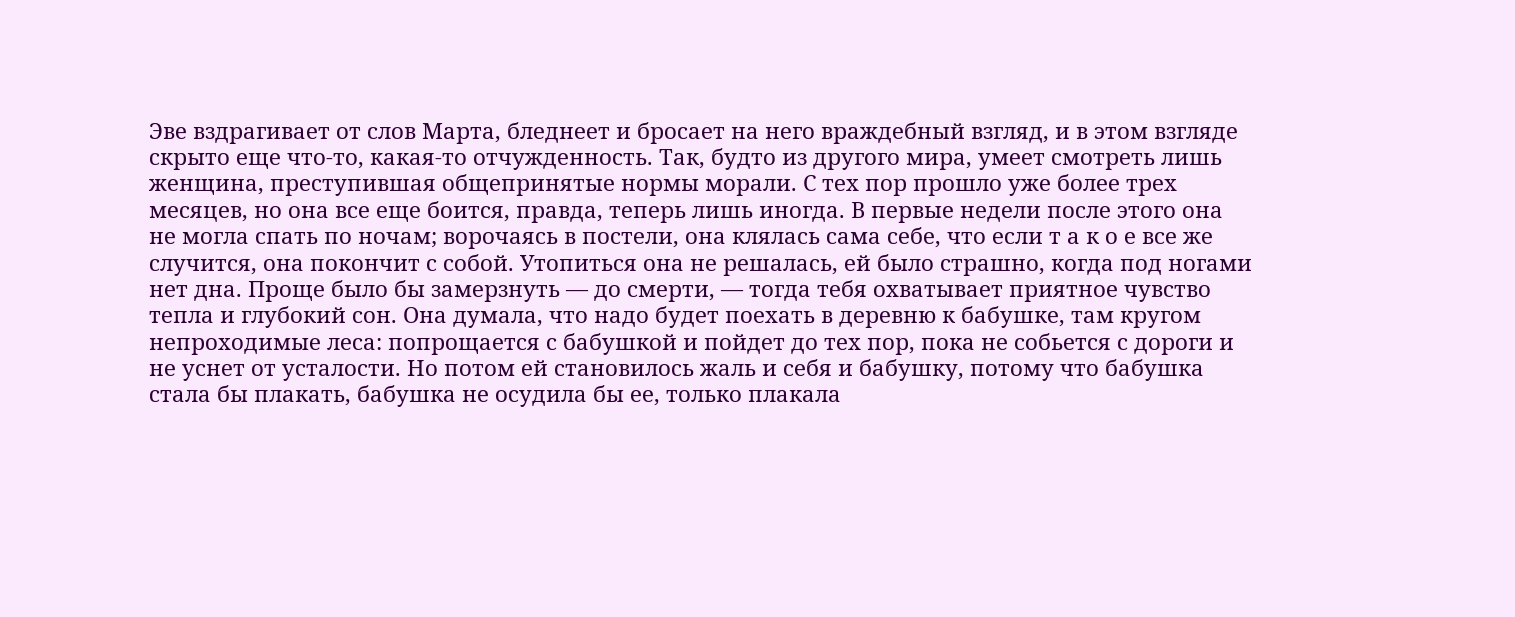Эве вздрагивает от слов Марта, бледнеет и бросает на него враждебный взгляд, и в этом взгляде скрыто еще что-то, какая-то отчужденность. Так, будто из другого мира, умеет смотреть лишь женщина, преступившая общепринятые нормы морали. С тех пор прошло уже более трех месяцев, но она все еще боится, правда, теперь лишь иногда. В первые недели после этого она не могла спать по ночам; ворочаясь в постели, она клялась сама себе, что если т а к о е все же случится, она покончит с собой. Утопиться она не решалась, ей было страшно, когда под ногами нет дна. Проще было бы замерзнуть — до смерти, — тогда тебя охватывает приятное чувство тепла и глубокий сон. Она думала, что надо будет поехать в деревню к бабушке, там кругом непроходимые леса: попрощается с бабушкой и пойдет до тех пор, пока не собьется с дороги и не уснет от усталости. Но потом ей становилось жаль и себя и бабушку, потому что бабушка стала бы плакать, бабушка не осудила бы ее, только плакала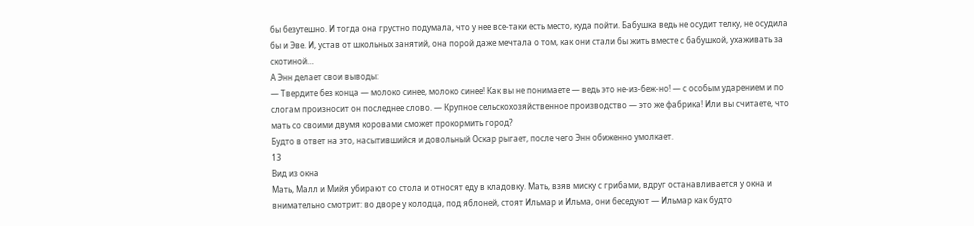бы безутешно. И тогда она грустно подумала, что у нее все-таки есть место, куда пойти. Бабушка ведь не осудит телку, не осудила бы и Эве. И, устав от школьных занятий, она порой даже мечтала о том, как они стали бы жить вместе с бабушкой, ухаживать за скотиной…
А Энн делает свои выводы:
— Твердите без конца — молоко синее, молоко синее! Как вы не понимаете — ведь это не-из-беж-но! — с особым ударением и по слогам произносит он последнее слово. — Крупное сельскохозяйственное производство — это же фабрика! Или вы считаете, что мать со своими двумя коровами сможет прокормить город?
Будто в ответ на это, насытившийся и довольный Оскар рыгает, после чего Энн обиженно умолкает.
13
Вид из окна
Мать, Малл и Мийя убирают со стола и относят еду в кладовку. Мать, взяв миску с грибами, вдруг останавливается у окна и внимательно смотрит: во дворе у колодца, под яблоней, стоят Ильмар и Ильма, они беседуют — Ильмар как будто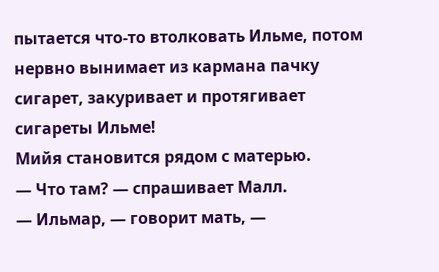пытается что-то втолковать Ильме, потом нервно вынимает из кармана пачку сигарет, закуривает и протягивает сигареты Ильме!
Мийя становится рядом с матерью.
— Что там? — спрашивает Малл.
— Ильмар, — говорит мать, —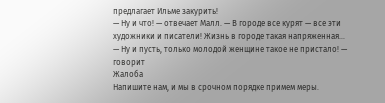предлагает Ильме закурить!
— Ну и что! — отвечает Малл. — В городе все курят — все эти художники и писатели! Жизнь в городе такая напряженная…
— Ну и пусть, только молодой женщине такое не пристало! — говорит
Жалоба
Напишите нам, и мы в срочном порядке примем меры.